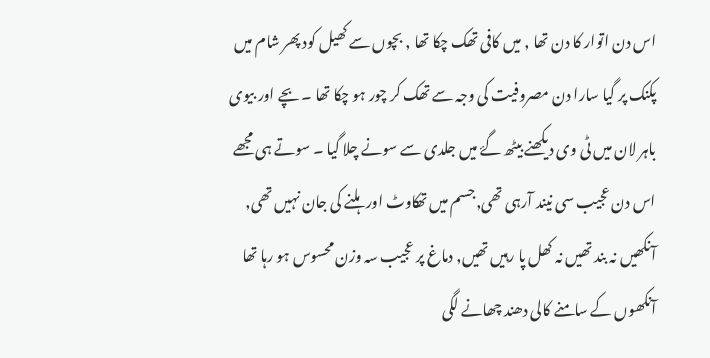اس دن اتوار کا دن تھا , میں کافی تھک چکا تھا , بچوں سے کھیل کود پھر شام میں پکنک پر گیا سارا دن مصروفیت کی وجہ سے تھک کر چور ہو چکا تھا ۔ بچے اور بیوی باہر لان میں ٹی وی دیکھنے بیٹھ گۓ میں جلدی سے سونے چلا گیا ۔ سوتے ہی مجھے اس دن عجیب سی نیند آرہی تھی,جسم میں تھکاوٹ اور ہلنے کی جان نہیں تھی, آنکھیں نہ بند تھیں نہ کھل پا رہیں تھیں, دماغ پر عجیب سہ وزن محسوس ہو رہا تھا آنکھوں کے سامنے کالی دھند چھانے لگی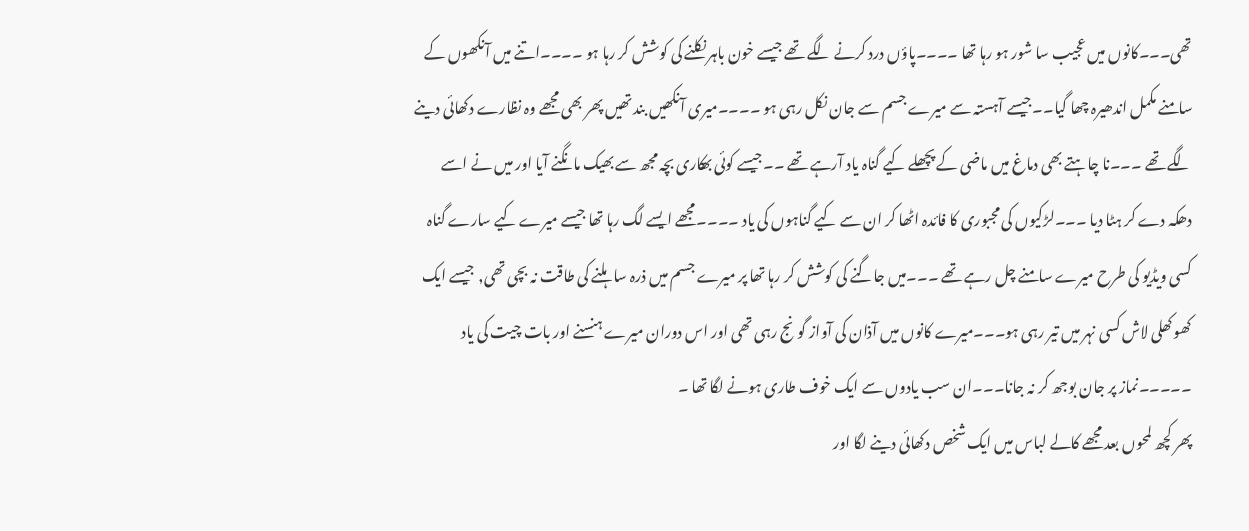تھی۔۔۔کانوں میں عجیب سا شور ہو رہا تھا ۔۔۔۔پاؤں درد کرنے لگے تھے جیسے خون باہر نکلنے کی کوشش کر رہا ہو ۔۔۔۔اتنے میں آنکھوں کے سامنے مکمل اندھیرہ چھا گیا۔۔جیسے آہستہ سے میرے جسم سے جان نکل رہی ہو ۔۔۔۔میری آنکھیں بند تھیں پھر بھی مجھے وہ نظارے دکھائی دینے لگے تھے ۔۔۔نا چاہتے بھی دماغ میں ماضی کے پچھلے کیے گناہ یاد آرہے تھے ۔۔جیسے کوئی بھکاری بچہ مجھ سے بھیک مانگنے آیا اور میں نے اسے دھکہ دے کر ہٹا دیا ۔۔۔لڑکیوں کی مجبوری کا فائدہ اٹھا کر ان سے کیے گناہوں کی یاد ۔۔۔۔مجھے ایسے لگ رہا تھا جیسے میرے کیے سارے گناہ کسی ویڈیو کی طرح میرے سامنے چل رہے تھے ۔۔۔میں جاگنے کی کوشش کر رہا تھا پر میرے جسم میں ذرہ سا ہلنے کی طاقت نہ بچی تھی, جیسے ایک کھوکھلی لاش کسی نہر میں تیر رہی ہو۔۔۔میرے کانوں میں آذان کی آواز گونج رہی تھی اور اس دوران میرے ہنسنے اور بات چیت کی یاد ۔۔۔۔۔نماز پر جان بوجھ کر نہ جانا۔۔۔ان سب یادوں سے ایک خوف طاری ہونے لگا تھا ۔
پھر کچھ لمحوں بعد مجھے کالے لباس میں ایک شخص دکھائی دینے لگا اور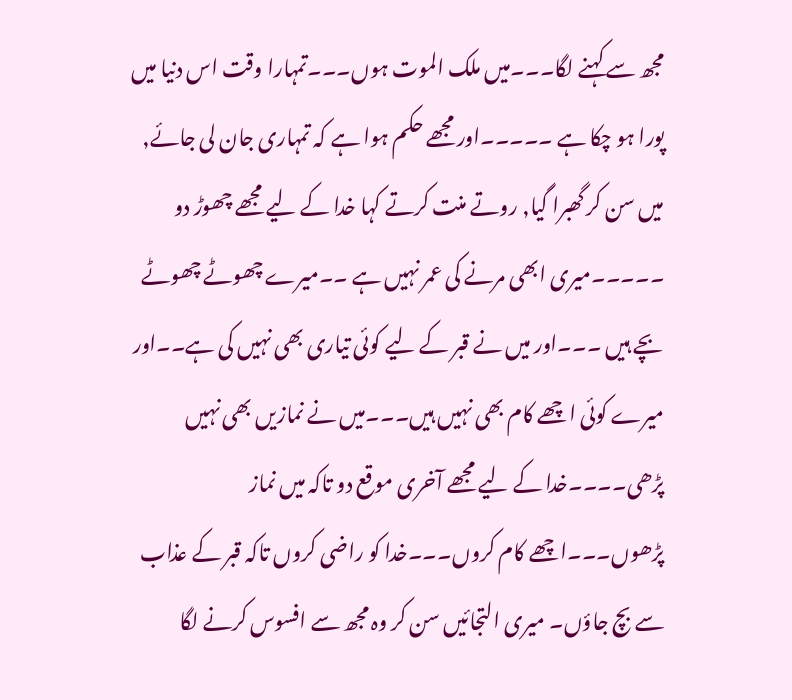مجھ سے کہنے لگا۔۔۔میں ملک الموت ہوں۔۔۔تمہارا وقت اس دنیا میں پورا ہو چکا ہے ۔۔۔۔۔اور مجھے حکم ہوا ہے کہ تمہاری جان لی جائے, میں سن کر گھبرا گیا, روتے منت کرتے کہا خدا کے لیے مجھے چھوڑ دو ۔۔۔۔۔میری ابھی مرنے کی عمر نہیں ہے ۔۔میرے چھوٹے چھوٹے بچے ہیں ۔۔۔اور میں نے قبر کے لیے کوئی تیاری بھی نہیں کی ہے۔۔اور میرے کوئی اچھے کام بھی نہیں ہیں۔۔۔میں نے نمازیں بھی نہیں پڑھی۔۔۔۔خدا کے لیے مجھے آخری موقع دو تاکہ میں نماز پڑھوں۔۔۔اچھے کام کروں۔۔۔خدا کو راضی کروں تاکہ قبر کے عذاب سے بچ جاؤں۔ میری التجائیں سن کر وہ مجھ سے افسوس کرنے لگا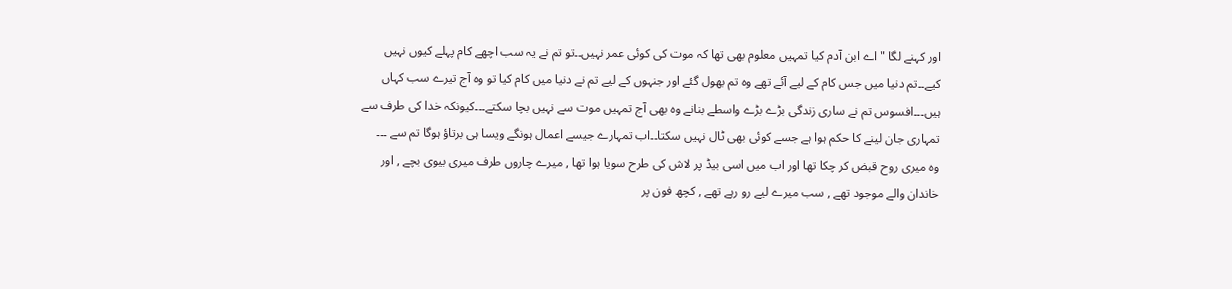اور کہنے لگا " اے ابن آدم کیا تمہیں معلوم بھی تھا کہ موت کی کوئی عمر نہیں۔۔تو تم نے یہ سب اچھے کام پہلے کیوں نہیں کیے۔۔تم دنیا میں جس کام کے لیے آئے تھے وہ تم بھول گئے اور جنہوں کے لیے تم نے دنیا میں کام کیا تو وہ آج تیرے سب کہاں ہیں۔۔۔افسوس تم نے ساری زندگی بڑے بڑے واسطے بنانے وہ بھی آج تمہیں موت سے نہیں بچا سکتے۔۔۔کیونکہ خدا کی طرف سے تمہاری جان لینے کا حکم ہوا ہے جسے کوئی بھی ٹال نہیں سکتا۔۔اب تمہارے جیسے اعمال ہونگے ویسا ہی برتاؤ ہوگا تم سے ۔۔۔
وہ میری روح قبض کر چکا تھا اور اب میں اسی بیڈ پر لاش کی طرح سویا ہوا تھا , میرے چاروں طرف میری بیوی بچے , اور خاندان والے موجود تھے , سب میرے لیے رو رہے تھے , کچھ فون پر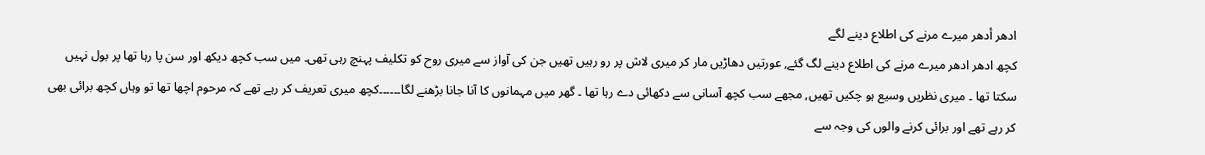ادھر أدھر میرے مرنے کی اطلاع دینے لگے
کچھ ادھر ادھر میرے مرنے کی اطلاع دینے لگ گئے, عورتیں دھاڑیں مار کر میری لاش پر رو رہیں تھیں جن کی آواز سے میری روح کو تکلیف پہنچ رہی تھی۔ میں سب کچھ دیکھ اور سن پا رہا تھا پر بول نہیں سکتا تھا ۔ میری نظریں وسیع ہو چکیں تھیں, مجھے سب کچھ آسانی سے دکھائی دے رہا تھا ۔ گھر میں مہمانوں کا آنا جانا بڑھنے لگا۔۔۔۔۔۔کچھ میری تعریف کر رہے تھے کہ مرحوم اچھا تھا تو وہاں کچھ برائی بھی کر رہے تھے اور برائی کرنے والوں کی وجہ سے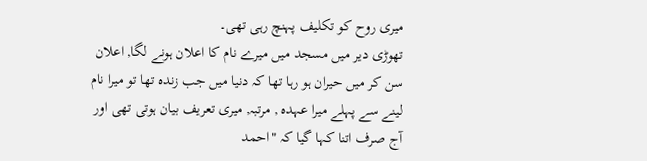میری روح کو تکلیف پہنچ رہی تھی۔
تھوڑی دیر میں مسجد میں میرے نام کا اعلان ہونے لگا, اعلان سن کر میں حیران ہو رہا تھا کہ دنیا میں جب زندہ تھا تو میرا نام لینے سے پہلے میرا عہدہ , مرتبہ, میری تعریف بیان ہوتی تھی اور آج صرف اتنا کہا گیا کہ "احمد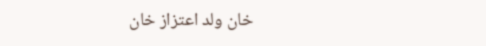خان ولد اعتزاز خان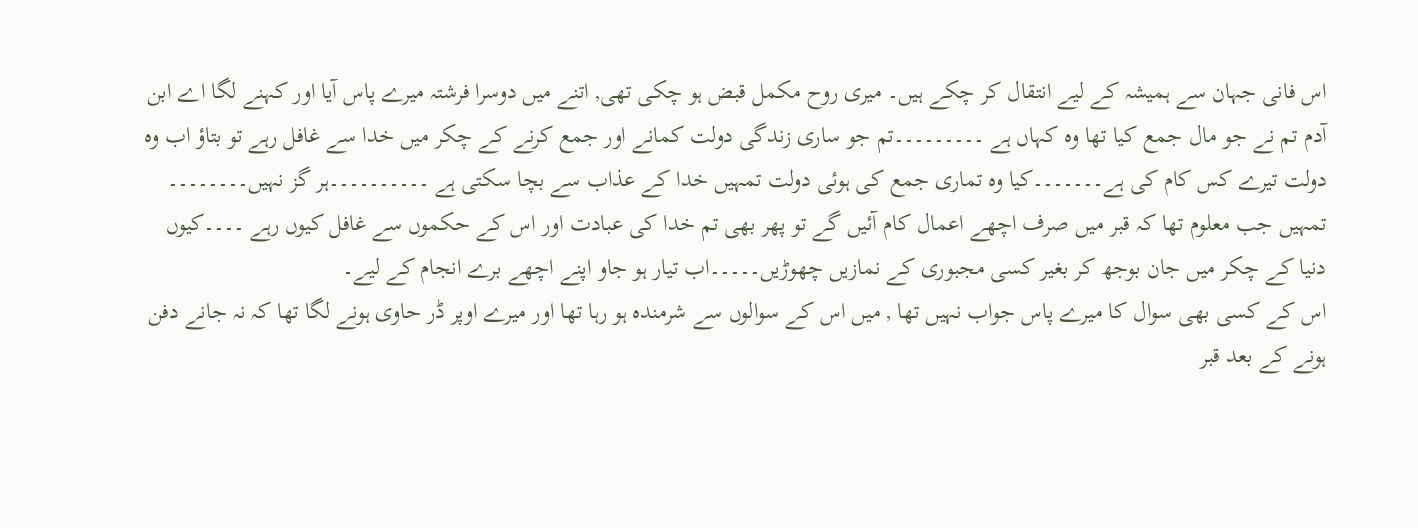اس فانی جہان سے ہمیشہ کے لیے انتقال کر چکے ہیں۔ میری روح مکمل قبض ہو چکی تھی, اتنے میں دوسرا فرشتہ میرے پاس آیا اور کہنے لگا اے ابن آدم تم نے جو مال جمع کیا تھا وہ کہاں ہے ۔۔۔۔۔۔۔۔۔تم جو ساری زندگی دولت کمانے اور جمع کرنے کے چکر میں خدا سے غافل رہے تو بتاؤ اب وہ دولت تیرے کس کام کی ہے۔۔۔۔۔۔۔کیا وہ تماری جمع کی ہوئی دولت تمہیں خدا کے عذاب سے بچا سکتی ہے ۔۔۔۔۔۔۔۔۔۔ہر گز نہیں۔۔۔۔۔۔۔۔ تمہیں جب معلوم تھا کہ قبر میں صرف اچھے اعمال کام آئیں گے تو پھر بھی تم خدا کی عبادت اور اس کے حکموں سے غافل کیوں رہے ۔۔۔۔کیوں دنیا کے چکر میں جان بوجھ کر بغیر کسی مجبوری کے نمازیں چھوڑیں۔۔۔۔۔اب تیار ہو جاو اپنے اچھے برے انجام کے لیے۔
اس کے کسی بھی سوال کا میرے پاس جواب نہیں تھا , میں اس کے سوالوں سے شرمندہ ہو رہا تھا اور میرے اوپر ڈر حاوی ہونے لگا تھا کہ نہ جانے دفن ہونے کے بعد قبر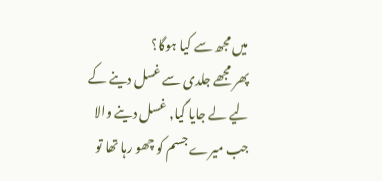میں مجھ سے کیا ہوگا؟
پھر مجھے جلدی سے غسل دینے کے لیے لے جایا گیا, غسل دینے والا جب میرے جسم کو چھو رہا تھا تو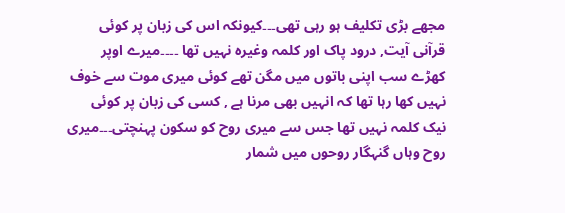مجھے بڑی تکلیف ہو رہی تھی۔۔۔کیونکہ اس کی زبان پر کوئی قرآنی آیت, درود پاک اور کلمہ وغیرہ نہیں تھا ۔۔۔۔میرے اوپر کھڑے سب اپنی باتوں میں مگن تھے کوئی میری موت سے خوف نہیں کھا رہا تھا کہ انہیں بھی مرنا ہے , کسی کی زبان پر کوئی نیک کلمہ نہیں تھا جس سے میری روح کو سکون پہنچتی۔۔۔میری روح وہاں گنہگار روحوں میں شمار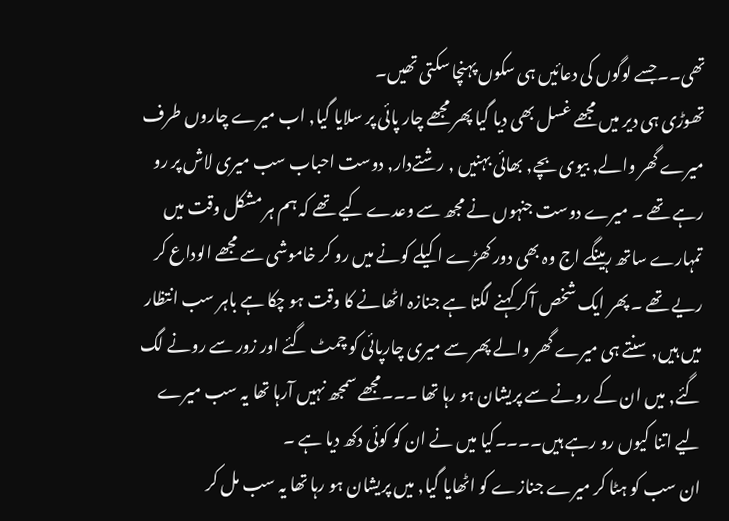تھی۔۔جسے لوگوں کی دعائیں ہی سکوں پہنچا سکتی تھیں۔
تھوڑی ہی دیر میں مجھے غسل بھی دیا گیا پھر مجھے چار پائی پر سلایا گیا, اب میرے چاروں طرف میرے گھر والے, بیوی بچے, بھائی بہنیں , رشتےدار, دوست احباب سب میری لاش پر رو رہے تھے ۔ میرے دوست جنہوں نے مجھ سے وعدے کیے تھے کہ ہم ہر مشکل وقت میں تمہارے ساتھ رہینگے اج وہ بھی دور کھڑے اکیلے کونے میں رو کر خاموشی سے مجھے الوداع کر ریے تھے ۔ پھر ایک شخص آکر کہنے لگتا ہے جنازہ اٹھانے کا وقت ہو چکا ہے باہر سب انتظار میں ہیں, سنتے ہی میرے گھر والے پھر سے میری چارپائی کو چمٹ گئے اور زور سے رونے لگ گئے, میں ان کے رونے سے پریشان ہو رہا تھا ۔۔۔مجھے سمجھ نہیں آرہا تھا یہ سب میرے لیے اتنا کیوں رو رہے ہیں۔۔۔۔کیا میں نے ان کو کوئی دکھ دیا ہے ۔
ان سب کو ہٹا کر میرے جنازے کو اٹھایا گیا, میں پریشان ہو رہا تھا یہ سب مل کر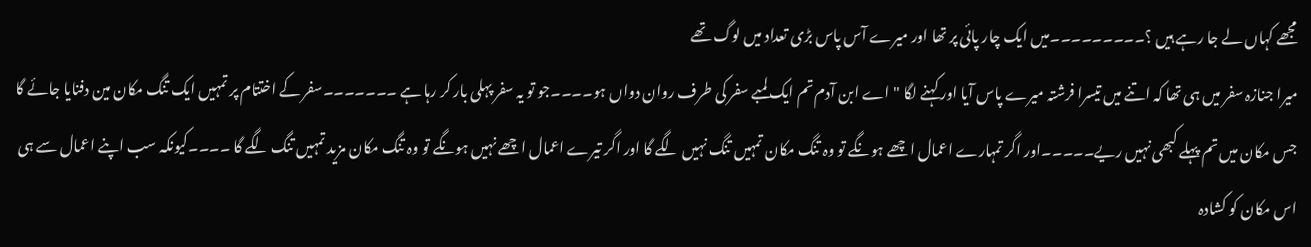مجھے کہاں لے جا رہے ہیں ؟۔۔۔۔۔۔۔۔۔میں ایک چار پائی پر تھا اور میرے آس پاس بڑی تعداد میں لوگ تھے
میرا جنازہ سفر میں ہی تھا کہ اتنے میں تیسرا فرشتہ میرے پاس آیا اور کہنے لگا "اے ابن آدم تم ایک لمبے سفر کی طرف روان دواں ہو۔۔۔۔جو تو یہ سفر پہلی بار کر رہا ہے ۔۔۔۔۔۔۔سفر کے اختتام پر تمہیں ایک تنگ مکان مین دفنایا جائے گا جس مکان میں تم پہلے کبھی نہیں ریے۔۔۔۔۔اور اگر تمہارے اعمال اچھے ہونگے تو وہ تنگ مکان تمہیں تنگ نہیں لگے گا اور اگر تیرے اعمال اچھے نہیں ہونگے تو وہ تنگ مکان مزید تمہیں تنگ لگے گا ۔۔۔۔کیونکہ سب اپنے اعمال سے ہی اس مکان کو کشادہ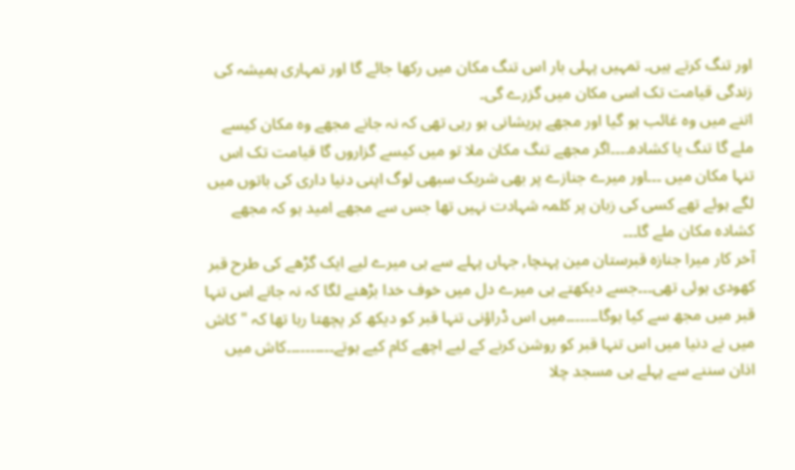اور تنگ کرتے ہیں۔ تمہیں پہلی بار اس تنگ مکان میں رکھا جائے گا اور تمہاری ہمیشہ کی زندگی قیامت تک اسی مکان میں گزرے گی۔
اتنے میں وہ غائب ہو گیا اور مجھے پریشانی ہو رہی تھی کہ نہ جانے مجھے وہ مکان کیسے ملے گا تنگ یا کشادہ۔۔۔۔اگر مجھے تنگ مکان ملا تو میں کیسے گزاروں گا قیامت تک اس تنہا مکان میں ۔۔۔اور میرے جنازے پر بھی شریک سبھی لوگ اپنی دنیا داری کی باتوں میں لگے ہوئے تھے کسی کی زبان پر کلمہ شہادت نہیں تھا جس سے مجھے امید ہو کہ مجھے کشادہ مکان ملے گا۔۔۔
آخر کار میرا جنازہ قبرستان مین پہنچا, جہاں پہلے سے ہی میرے لیے ایک گڑھے کی طرح قبر کھودی ہوئی تھی۔۔۔جسے دیکھتے ہی میرے دل میں خوف خدا بڑھنے لگا کہ نہ جانے اس تنہا قبر میں مجھ سے کیا ہوگا۔۔۔۔۔۔۔میں اس ڈراؤنی تنہا قبر کو دیکھ کر پچھتا رہا تھا کہ " کاش میں نے دنیا میں اس تنہا قبر کو روشن کرنے کے لیے اچھے کام کیے ہوتے۔۔۔۔۔۔۔۔۔۔کاش میں اذان سننے سے پہلے ہی مسجد چلا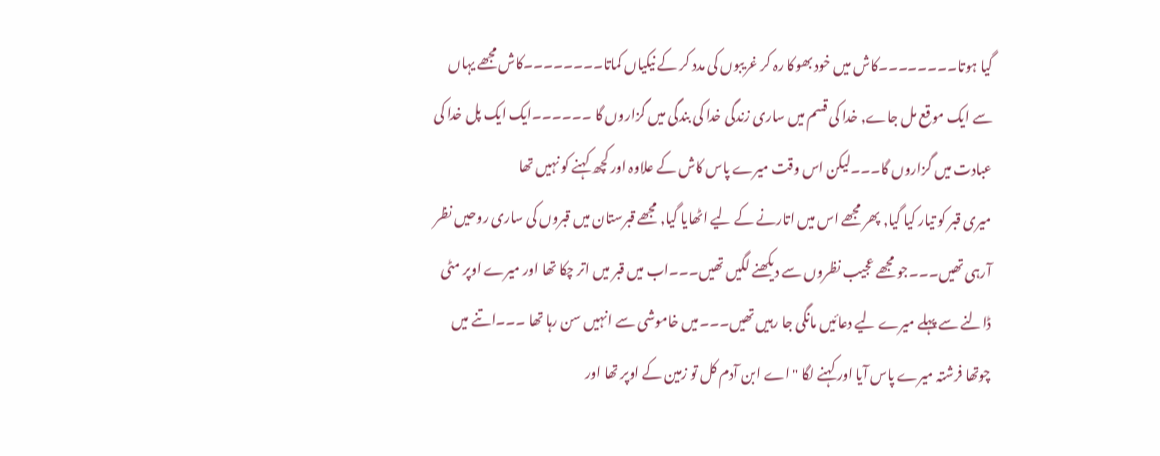گیا ہوتا۔۔۔۔۔۔۔۔کاش میں خود بھوکا رہ کر غریبوں کی مدد کر کے نیکیاں کماتا۔۔۔۔۔۔۔۔کاش مجھے یہاں سے ایک موقع مل جاے, خدا کی قسم میں ساری زندگی خدا کی بندگی میں گزاروں گا ۔۔۔۔۔۔ایک ایک پل خدا کی عبادت میں گزاروں گا۔۔۔لیکن اس وقت میرے پاس کاش کے علاوہ اور کچھ کہنے کو نہیں تھا
میری قبر کو تیار کیا گیا, پھر مجھے اس میں اتارنے کے لیے اٹھایا گیا, مجھے قبرستان میں قبروں کی ساری روحیں نظر آرہی تھیں۔۔۔جو مجھے عجیب نظروں سے دیکھنے لگیں تھیں۔۔۔اب میں قبر میں اتر چکا تھا اور میرے اوپر مٹی ڈالنے سے پہلے میرے لیے دعائیں مانگی جا رہیں تھیں۔۔۔میں خاموشی سے انہیں سن رہا تھا ۔۔۔اتنے میں چوتھا فرشتہ میرے پاس آیا اور کہنے لگا " اے ابن آدم کل تو زمین کے اوپر تھا اور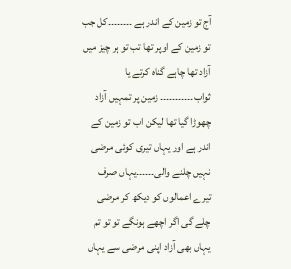آج تو زمین کے اندر ہے ۔۔۔۔۔۔۔۔کل جب تو زمین کے اوپر تھا تب تو ہر چیز میں آزاد تھا چاہے گناہ کرتے یا ثواب۔۔۔۔۔۔۔۔۔۔۔ زمین پر تمہیں آزاد چھوڑا گیا تھا لیکن اب تو زمین کے اندر ہے اور یہاں تیری کوئی مرضی نہیں چلنے والی۔۔۔۔۔۔یہاں صرف تیرے اعمالوں کو دیکھ کر مرضی چلے گی اگر اچھے ہونگے تو تو تم یہاں بھی آزاد اپنی مرضی سے یہاں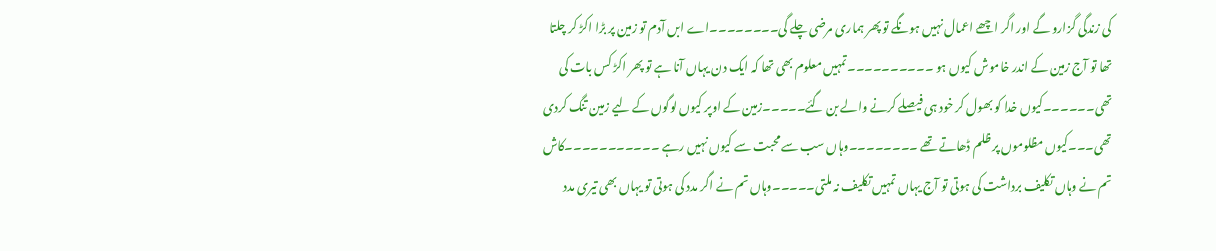کی زندگی گزارو گے اور اگر اچھے اعمال نہیں ہونگے تو پھر ہماری مرضی چلے گی۔۔۔۔۔۔۔۔اے ابں آدم تو زمین پر بڑا اکڑ کر چلتا تھا تو آج زمین کے اندر خاموش کیوں ہو ۔۔۔۔۔۔۔۔۔۔تمہیں معلوم بھی تھا کہ ایک دن یہاں آنا ہے تو پھر اکڑ کس بات کی تھی۔۔۔۔۔۔کیوں خدا کو بھول کر خود ہی فیصلے کرنے والے بن گئے۔۔۔۔۔زمین کے اوپر کیوں لوگوں کے لیے زمین تنگ کردی تھی۔۔۔کیوں مظلوموں پر ظلم ڈھاتے تھے ۔۔۔۔۔۔۔۔وہاں سب سے محبت سے کیوں نہیں رہے ۔۔۔۔۔۔۔۔۔۔۔کاش تم نے وہاں تکلیف برداشت کی ہوتی تو آج یہاں تمہیں تکلیف نہ ملتی۔۔۔۔۔وہاں تم نے اگر مدد کی ہوتی تو یہاں بھی تیری مدد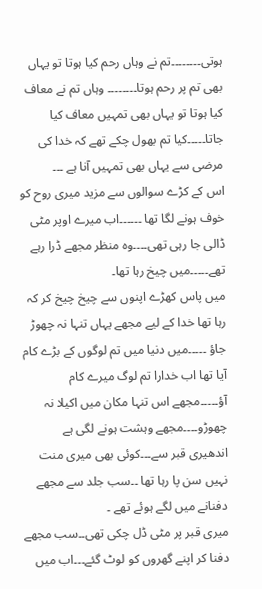ہوتی۔۔۔۔۔۔۔۔تم نے وہاں رحم کیا ہوتا تو یہاں بھی تم پر رحم ہوتا۔۔۔۔۔۔۔۔ وہاں تم نے معاف کیا ہوتا تو یہاں بھی تمہیں معاف کیا جاتا۔۔۔۔۔کیا تم بھول چکے تھے کہ خدا کی مرضی سے یہاں بھی تمہیں آنا ہے ۔۔۔
اس کے کڑے سوالوں سے مزید میری روح کو خوف ہونے لگا تھا ۔۔۔۔۔۔اب میرے اوپر مٹی ڈالی جا رہی تھی۔۔۔۔وہ منظر مجھے ڈرا رہے تھے۔۔۔۔۔میں چیخ رہا تھا۔
میں پاس کھڑے اپنوں سے چیخ چیخ کر کہ رہا تھا خدا کے لیے مجھے یہاں تنہا نہ چھوڑ جاؤ ۔۔۔۔۔میں دنیا میں تم لوگوں کے بڑے کام آیا تھا اب خدارا تم لوگ میرے کام آؤ۔۔۔۔۔مجھے اس تنہا مکان میں اکیلا نہ چھوڑو۔۔۔۔مجھے وہشت ہونے لگی ہے اندھیری قبر سے۔۔۔کوئی بھی میری منت نہیں سن پا رہا تھا ۔۔سب جلد سے مجھے دفنانے میں لگے ہوئے تھے ۔
میری قبر پر مٹی ڈل چکی تھی۔۔سب مجھے دفنا کر اپنے گھروں کو لوٹ گئے۔۔۔اب میں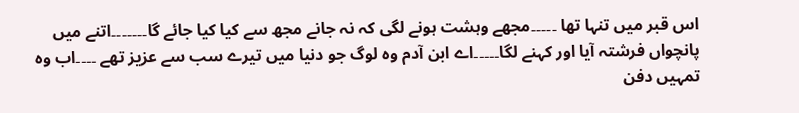اس قبر میں تنہا تھا ۔۔۔۔۔مجھے وہشت ہونے لگی کہ نہ جانے مجھ سے کیا کیا جائے گا۔۔۔۔۔۔۔اتنے میں پانچواں فرشتہ آیا اور کہنے لگا۔۔۔۔۔اے ابن آدم وہ لوگ جو دنیا میں تیرے سب سے عزیز تھے ۔۔۔۔اب وہ تمہیں دفن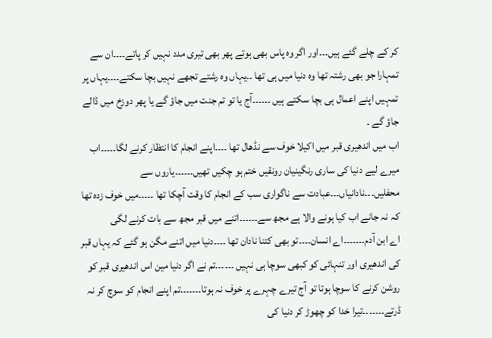کر کے چلے گئے ہیں۔۔۔اور اگر وہ پاس بھی ہوتے پھر بھی تیری مدد نہیں کر پاتے۔۔۔۔ان سے تمہارا جو بھی رشتہ تھا وہ دنیا میں ہی تھا ۔۔یہاں وہ رشتے تجھے نہیں بچا سکتے۔۔۔۔یہاں پر تمہیں اپنے اعمال ہی بچا سکتے ہیں ۔۔۔۔۔۔آج یا تو تم جنت میں جاؤ گے یا پھر دوزخ میں ڈالے جاؤ گے ۔
اب میں اندھیری قبر میں اکیلا خوف سے نڈھال تھا ۔۔۔۔اپنے انجام کا انتظار کرنے لگا۔۔۔۔۔اب میرے لیے دنیا کی ساری رنگینیان رونقیں ختم ہو چکیں تھیں۔۔۔۔۔۔یاروں سے محفلیں۔۔۔نادانیاں۔۔۔عبادت سے ناگواری سب کے انجام کا وقت آچکا تھا ۔۔۔۔۔میں خوف زدہ تھا کہ نہ جانے اب کیا ہونے والا ہے مجھ سے۔۔۔۔۔۔اتنے میں قبر مجھ سے بات کرنے لگی
اے ابن آدم۔۔۔۔۔۔۔اے انسان۔۔۔۔تو بھی کتنا نادان تھا ۔۔۔۔دنیا میں اتنے مگن ہو گئے کہ یہاں قبر کی اندھیری اور تنہائی کو کبھی سوچا ہی نہیں ۔۔۔۔۔۔تم نے اگر دنیا مین اس اندھیری قبر کو روشن کرنے کا سوچا ہوتا تو آج تیرے چہرے پر خوف نہ ہوتا۔۔۔۔۔۔۔تم اپنے انجام کو سوچ کر نہ ڈرتے۔۔۔۔۔۔۔تیرا خدا کو چھوڑ کر دنیا کی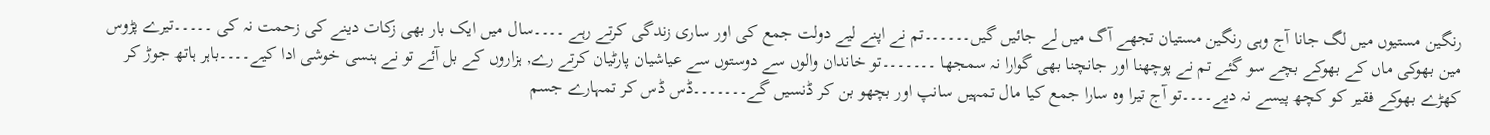رنگین مستیوں میں لگ جانا آج وہی رنگین مستیان تجھے آگ میں لے جائیں گیں۔۔۔۔۔۔تم نے اپنے لیے دولت جمع کی اور ساری زندگی کرتے رہے ۔۔۔۔سال میں ایک بار بھی زکات دینے کی زحمت نہ کی ۔۔۔۔۔تیرے پڑوس مین بھوکی ماں کے بھوکے بچے سو گئے تم نے پوچھنا اور جانچنا بھی گوارا نہ سمجھا ۔۔۔۔۔۔۔تو خاندان والوں سے دوستوں سے عیاشیان پارٹیان کرتے رے, ہزاروں کے بل آئے تو نے ہنسی خوشی ادا کیے۔۔۔۔باہر ہاتھ جوڑ کر کھڑے بھوکے فقیر کو کچھ پیسے نہ دیے۔۔۔۔تو آج تیرا وہ سارا جمع کیا مال تمہیں سانپ اور بچھو بن کر ڈنسیں گے۔۔۔۔۔۔۔ڈس ڈس کر تمہارے جسم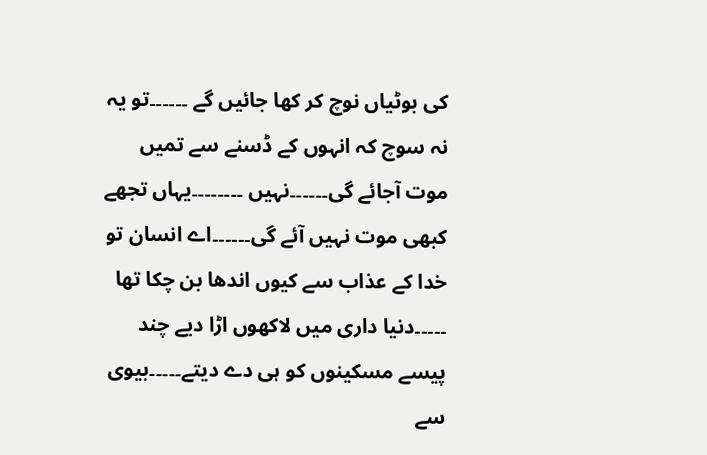کی بوٹیاں نوچ کر کھا جائیں گے ۔۔۔۔۔۔تو یہ نہ سوچ کہ انہوں کے ڈسنے سے تمیں موت آجائے گی۔۔۔۔۔۔نہیں ۔۔۔۔۔۔۔۔یہاں تجھے کبھی موت نہیں آئے گی۔۔۔۔۔۔اے انسان تو خدا کے عذاب سے کیوں اندھا بن چکا تھا ۔۔۔۔۔دنیا داری میں لاکھوں اڑا دیے چند پیسے مسکینوں کو ہی دے دیتے۔۔۔۔۔بیوی سے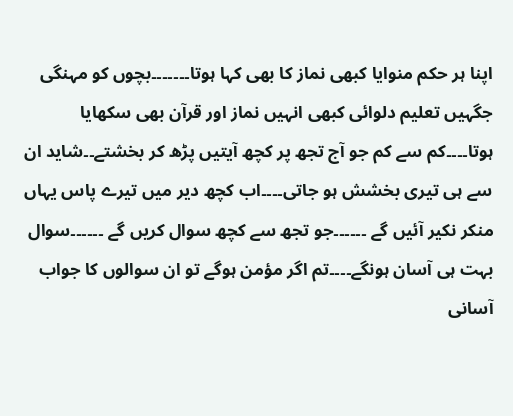اپنا ہر حکم منوایا کبھی نماز کا بھی کہا ہوتا۔۔۔۔۔۔۔بچوں کو مہنگی جگہیں تعلیم دلوائی کبھی انہیں نماز اور قرآن بھی سکھایا ہوتا۔۔۔۔کم سے کم جو آج تجھ پر کچھ آیتیں پڑھ کر بخشتے۔۔شاید ان سے ہی تیری بخشش ہو جاتی۔۔۔۔اب کچھ دیر میں تیرے پاس یہاں منکر نکیر آئیں گے ۔۔۔۔۔۔جو تجھ سے کچھ سوال کریں گے ۔۔۔۔۔۔سوال بہت ہی آسان ہونگے۔۔۔۔تم اگر مؤمن ہوگے تو ان سوالوں کا جواب آسانی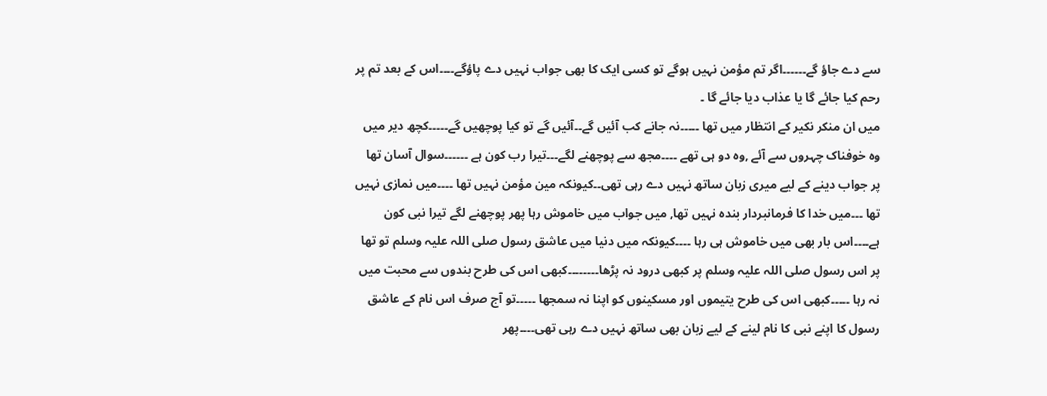سے دے جاؤ گے۔۔۔۔۔۔اگر تم مؤمن نہیں ہوگے تو کسی ایک کا بھی جواب نہیں دے پاؤگے۔۔۔۔اس کے بعد تم پر رحم کیا جائے گا یا عذاب دیا جائے گا ۔
میں ان منکر نکیر کے انتظار میں تھا ۔۔۔۔۔نہ جانے کب آئیں گے۔۔آئیں گے تو کیا پوچھیں گے۔۔۔۔۔کچھ دیر میں وہ خوفناک چہروں سے آئے ,وہ دو ہی تھے ۔۔۔۔مجھ سے پوچھنے لگے۔۔۔تیرا رب کون ہے ۔۔۔۔۔۔سوال آسان تھا پر جواب دینے کے لیے میری زبان ساتھ نہیں دے رہی تھی۔۔کیونکہ مین مؤمن نہیں تھا ۔۔۔۔میں نمازی نہیں تھا ۔۔۔میں خدا کا فرمانبردار بندہ نہیں تھا, میں جواب میں خاموش رہا پھر پوچھنے لگے تیرا نبی کون ہے۔۔۔۔اس بار بھی میں خاموش ہی رہا ۔۔۔۔کیونکہ میں دنیا میں عاشق رسول صلی اللہ علیہ وسلم تو تھا پر اس رسول صلی اللہ علیہ وسلم پر کبھی درود نہ پڑھا۔۔۔۔۔۔۔۔کبھی اس کی طرح بندوں سے محبت میں نہ رہا ۔۔۔۔۔کبھی اس کی طرح یتیموں اور مسکینوں کو اپنا نہ سمجھا ۔۔۔۔۔تو آج صرف اس نام کے عاشق رسول کا اپنے نبی کا نام لینے کے لیے زبان بھی ساتھ نہیں دے رہی تھی۔۔۔۔پھر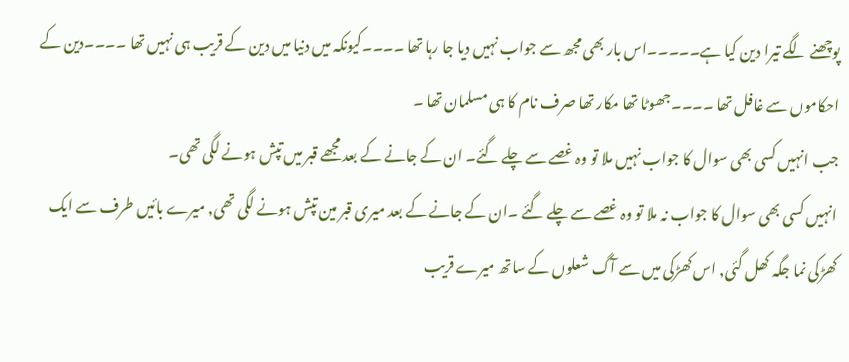پوچھنے لگے تیرا دین کیا ہے۔۔۔۔۔اس بار بھی مجھ سے جواب نہیں دیا جا رہا تھا ۔۔۔۔کیونکہ میں دنیا میں دین کے قریب ہی نہیں تھا ۔۔۔۔دین کے احکاموں سے غافل تھا ۔۔۔۔جھوٹا تھا مکار تھا صرف نام کا ہی مسلمان تھا ۔
جب انہیں کسی بھی سوال کا جواب نہیں ملا تو وہ غصے سے چلے گئے۔ ان کے جانے کے بعد مجھے قبر میں تپش ہونے لگی تھی۔
انہیں کسی بھی سوال کا جواب نہ ملا تو وہ غصے سے چلے گئے ۔ان کے جانے کے بعد میری قبر مین تپش ہونے لگی تھی, میرے بائیں طرف سے ایک کھڑکی نما جگہ کھل گئی, اس کھڑکی میں سے آگ شعلوں کے ساتھ میرے قریب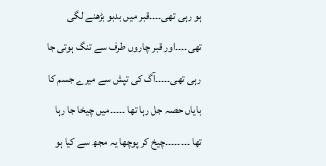ہو رہی تھی۔۔۔۔قبر میں بدبو بڑھنے لگی تھی۔۔۔۔اور قبر چاروں طرف سے تنگ ہوتی جا رہی تھی۔۔۔۔۔آگ کی تپش سے میرے جسم کا بایاں حصہ جل رہا تھا ۔۔۔۔۔میں چیخا جا رہا تھا ۔۔۔۔۔۔۔۔چیخ کر پوچھا یہ مجھ سے کیا ہو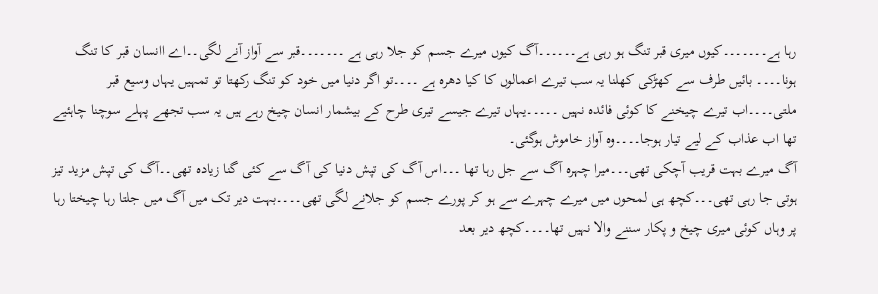رہا ہے۔۔۔۔۔۔۔کیوں میری قبر تنگ ہو رہی ہے۔۔۔۔۔۔آگ کیوں میرے جسم کو جلا رہی ہے ۔۔۔۔۔۔۔قبر سے آواز آنے لگی۔۔اے اانسان قبر کا تنگ ہونا۔۔۔۔ بائیں طرف سے کھڑکی کھلنا یہ سب تیرے اعمالوں کا کیا دھرہ ہے ۔۔۔۔تو اگر دنیا میں خود کو تنگ رکھتا تو تمہیں یہاں وسیع قبر ملتی۔۔۔۔اب تیرے چیخنے کا کوئی فائدہ نہیں ۔۔۔۔۔یہاں تیرے جیسے تیری طرح کے بیشمار انسان چیخ رہے ہیں یہ سب تجھے پہلے سوچنا چاہئیے تھا اب عذاب کے لیے تیار ہوجا۔۔۔۔وہ آواز خاموش ہوگئی۔
آگ میرے بہت قریب آچکی تھی۔۔۔میرا چہرہ آگ سے جل رہا تھا ۔۔۔اس آگ کی تپش دنیا کی آگ سے کئی گنا زیادہ تھی۔۔آگ کی تپش مزید تیز ہوتی جا رہی تھی۔۔۔کچھ ہی لمحوں میں میرے چہرے سے ہو کر پورے جسم کو جلانے لگی تھی۔۔۔۔بہت دیر تک میں آگ میں جلتا رہا چیختا رہا پر وہاں کوئی میری چیخ و پکار سننے والا نہیں تھا۔۔۔۔کچھ دیر بعد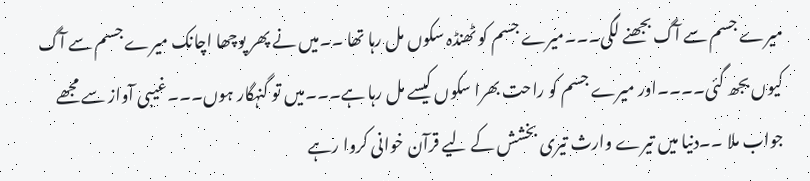میرے جسم سے آگ بجھنے لگی۔۔۔میرے جسم کو ٹھنڈہ سکوں مل رہا تھا ۔۔میں نے پھر پوچھا اچانک میرے جسم سے آگ کیوں بجھ گئی۔۔۔۔اور میرے جسم کو راحت بھرا سکوں کیسے مل رہا ہے۔۔۔میں تو گنہگار ہوں۔۔۔غیبی آواز سے مجھے جواب ملا ۔۔دنیا میں تیرے وارث تیری بخشش کے لیے قرآن خوانی کروا رہے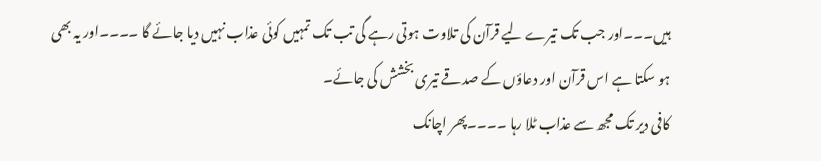ہیں۔۔۔اور جب تک تیرے لیے قرآن کی تلاوت ہوتی رہے گی تب تک تمہیں کوئی عذاب نہیں دیا جائے گا ۔۔۔۔اور یہ بھی ہو سکتا ہے اس قرآن اور دعاؤں کے صدقے تیری بخشش کی جائے۔
کافی دیر تک مجھ سے عذاب ٹلا رہا ۔۔۔۔پھر اچانک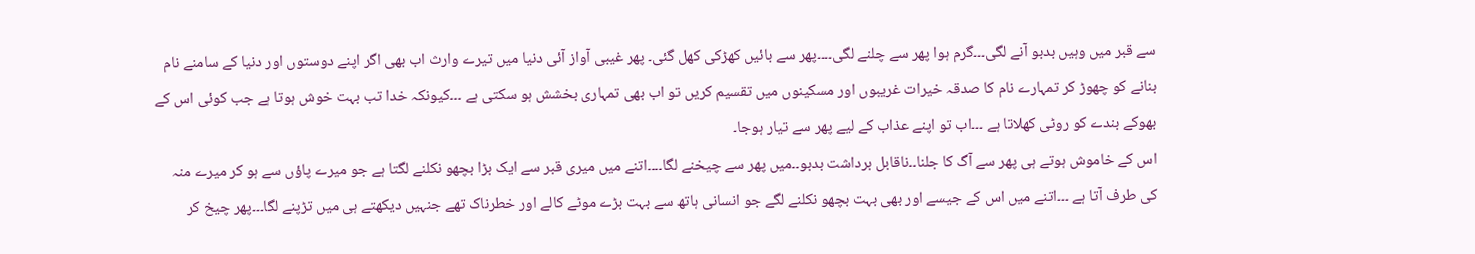سے قبر میں وہیں بدبو آنے لگی۔۔۔گرم ہوا پھر سے چلنے لگی۔۔۔۔پھر سے بائیں کھڑکی کھل گئی۔ پھر غیبی آواز آئی دنیا میں تیرے وارث اب بھی اگر اپنے دوستوں اور دنیا کے سامنے نام بنانے کو چھوڑ کر تمہارے نام کا صدقہ خیرات غریبوں اور مسکینوں میں تقسیم کریں تو اب بھی تمہاری بخشش ہو سکتی ہے ۔۔۔کیونکہ خدا تب بہت خوش ہوتا ہے جب کوئی اس کے بھوکے بندے کو روٹی کھلاتا ہے ۔۔۔اب تو اپنے عذاب کے لیے پھر سے تیار ہوجا۔
اس کے خاموش ہوتے ہی پھر سے آگ کا جلنا۔۔ناقابل برداشت بدبو۔۔میں پھر سے چیخنے لگا۔۔۔۔اتنے میں میری قبر سے ایک بڑا بچھو نکلنے لگتا ہے جو میرے پاؤں سے ہو کر میرے منہ کی طرف آتا ہے ۔۔۔اتنے میں اس کے جیسے اور بھی بہت بچھو نکلنے لگے جو انسانی ہاتھ سے بہت بڑے موٹے کالے اور خطرناک تھے جنہیں دیکھتے ہی میں تڑپنے لگا۔۔۔پھر چیخ کر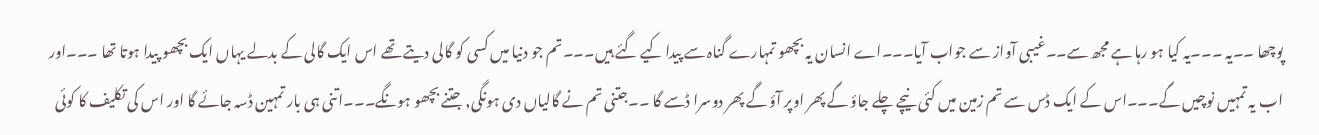پوچھا ۔۔یہ ۔۔۔یہ کیا ہو رہا ہے مجھ سے۔۔غیبی آواز سے جواب آیا۔۔۔اے انسان یہ بچھو تمہارے گناہ سے پیدا کیے گئے ہیں۔۔۔تم جو دنیا میں کسی کو گالی دیتے تھے اس ایک گالی کے بدلے یہاں ایک بچھو پیدا ہوتا تھا ۔۔۔اور اب یہ تمہیں نوچیں گے۔۔۔اس کے ایک ڈس سے تم زمین میں کئی نیچے چلے جاؤ گے پھر اوپر آؤ گے پھر دوسرا ڈسے گا ۔۔جتنی تم نے گالیاں دی ہونگی, جتنے بچھو ہونگے۔۔۔اتنی ہی بار تمہین ڈسہ جائے گا اور اس کی تکلیف کا کوئی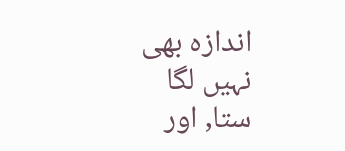اندازہ بھی نہیں لگا ستا, اور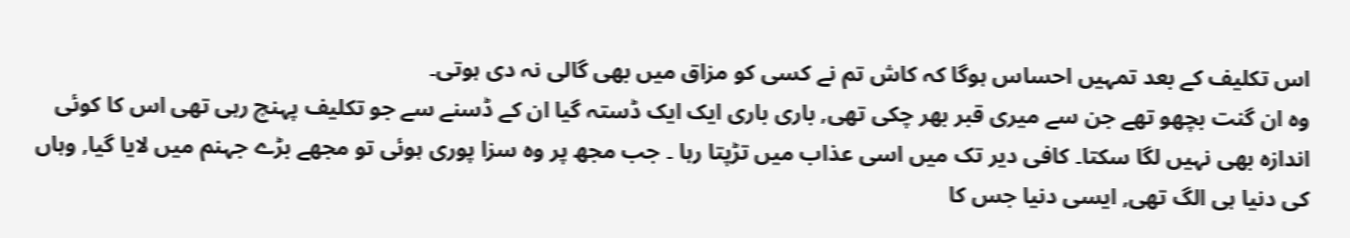اس تکلیف کے بعد تمہیں احساس ہوگا کہ کاش تم نے کسی کو مزاق میں بھی گالی نہ دی ہوتی۔
وہ ان گنت بچھو تھے جن سے میری قبر بھر چکی تھی, باری باری ایک ایک ڈستہ گیا ان کے ڈسنے سے جو تکلیف پہنچ رہی تھی اس کا کوئی اندازہ بھی نہیں لگا سکتا۔ کافی دیر تک میں اسی عذاب میں تڑپتا رہا ۔ جب مجھ پر وہ سزا پوری ہوئی تو مجھے بڑے جہنم میں لایا گیا, وہاں کی دنیا ہی الگ تھی, ایسی دنیا جس کا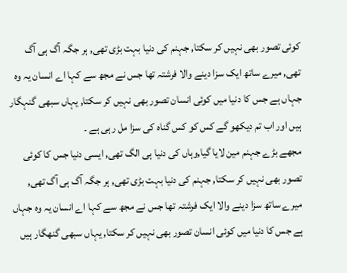کوئی تصور بھی نہیں کر سکتا, جہنم کی دنیا بہت بڑی تھی, ہر جگہ آگ ہی آگ تھی, میرے ساتھ ایک سزا دینے والا فرشتہ تھا جس نے مجھ سے کہا اے انسان یہ وہ جہاں ہے جس کا دنیا میں کوئی انسان تصور بھی نہیں کر سکتا, یہاں سبھی گنہگار ہیں اور اب تم دیکھو گے کس کو کس گناہ کی سزا مل رہی ہے ۔
مجھے بڑے جہنم مین لایا گیا,وہاں کی دنیا ہی الگ تھی, ایسی دنیا جس کا کوئی تصور بھی نہیں کر سکتا, جہنم کی دنیا بہت بڑی تھی, ہر جگہ آگ ہی آگ تھی, میرے ساتھ سزا دینے والا ایک فرشتہ تھا جس نے مجھ سے کہا اے انسان یہ وہ جہاں ہے جس کا دنیا میں کوئی انسان تصور بھی نہیں کر سکتا, یہاں سبھی گنھگار ہیں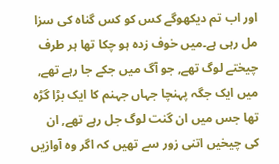اور اب تم دیکھوگے کس کو کس گناہ کی سزا مل رہی ہے۔میں خوف زدہ ہو چکا تھا ہر طرف چیختے لوگ تھے, جو آگ میں جکے جا رہے تھے, میں ایک جگہ پہنچا جہاں جہنم کا ایک بڑا گڑہ تھا جس میں ان گنت لوگ جل رہے تھے, ان کی چیخیں اتنی زور سے تھیں کہ اگر وہ آوازیں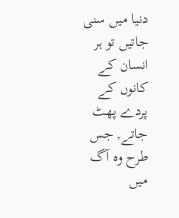دنیا میں سنی جاتیں تو ہر انسان کے کانوں کے پردے پھٹ جاتے, جس طرح وہ آگ میں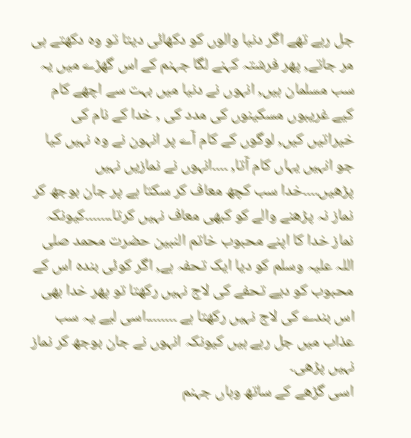جل رہے تھے اگر دنیا والوں کو دکھائی دیتا تو وہ دکھتے ہی مر جاتے, پھر فرشتہ کہنے لگا جہنم کے اس گھڑے میں یہ سب مسلمان ہیں, انہوں نے دنیا میں بہت سے اچھے کام کیے غریبوں مسکینوں کی مدد کی , خدا کے نام کی خیراتیں کیں, لوگوں کے کام آے پر انہون نے وہ نہیں کیا جو انہیں یہاں کام آتا, ۔۔۔۔انہوں نے نمازیں نہیں پڑھیں۔۔۔۔خدا سب کچھ معاف کر سکتا ہے پر جان بوجھ کر نماز نہ پڑھنے والے کو کبھی معاف نہیں کرتا۔۔۔۔۔۔۔کیونکہ نماز خدا کا اپنے محبوب خاتم النبین حضرت محمد صلی اللہ علیہ وسلم کو دیا ایک تحفہ ہے, اگر کوئی بندہ اس کے محبوب کو دیے تحفے کی لاج نہیں رکھتا تو پھر خدا بھی اس بندے کی لاج نہیں رکھتا ہے ۔۔۔۔۔۔۔۔اسی لیے یہ سب عذاب میں جل رہے ہیں کیونکہ انہوں نے جان بوجھ کر نماز نہیں پڑھی۔
اسی گڑھے کے ساتھ وہاں جہنم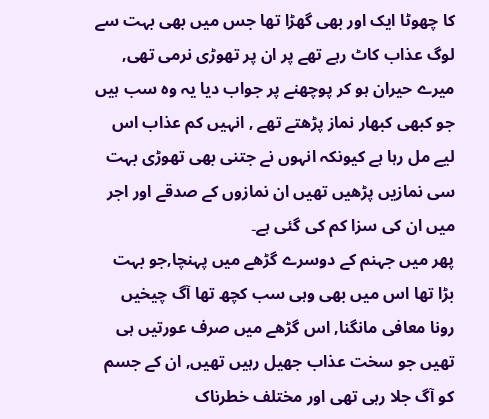کا چھوٹا ایک اور بھی گھڑا تھا جس میں بھی بہت سے لوگ عذاب کاٹ رہے تھے پر ان پر تھوڑی نرمی تھی, میرے حیران ہو کر پوچھنے پر جواب دیا یہ وہ سب ہیں جو کبھی کبھار نماز پڑھتے تھے , انہیں کم عذاب اس لیے مل رہا ہے کیونکہ انہوں نے جتنی بھی تھوڑی بہت سی نمازیں پڑھیں تھیں ان نمازوں کے صدقے اور اجر میں ان کی سزا کم کی گئی ہے۔
پھر میں جہنم کے دوسرے گڑھے میں پہنچا,جو بہت بڑا تھا اس میں بھی وہی سب کچھ تھا آگ چیخیں رونا معافی مانگنا, اس گڑھے میں صرف عورتیں ہی تھیں جو سخت عذاب جھیل رہیں تھیں, ان کے جسم کو آگ جلا رہی تھی اور مختلف خطرناک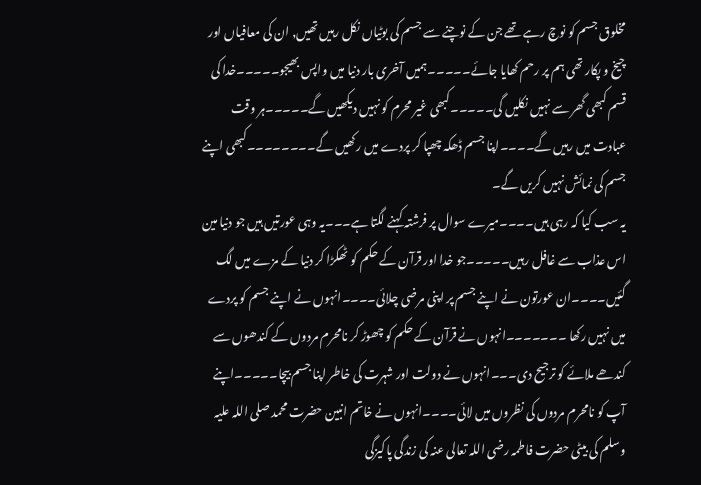مخلوق جسم کو نوچ رہے تھے جن کے نوچنے سے جسم کی بوٹیاں نکل رہیں تھیں, ان کی معافیاں اور چیخ و پکار تھی ہم پر رحم کھایا جائے۔۔۔۔۔ہمیں آخری بار دنیا میں واپس بھیجو۔۔۔۔۔خدا کی قسم کبھی گھر سے نہیں نکلیں گی۔۔۔۔۔کبھی غیر محرم کو نہیں دیکھیں گے۔۔۔۔۔ہر وقت عبادت میں رہیں گے۔۔۔۔اپنا جسم ڈھکہ چھپا کر پردے میں رکھیں گے۔۔۔۔۔۔۔۔کبھی اپنے جسم کی نمائش نہیں کریں گے۔
یہ سب کیا کہ رہی ہیں۔۔۔۔میرے سوال پر فرشتہ کہنے لگتا ہے۔۔۔یہ وہی عورتیں ہیں جو دنیا مین اس عذاب سے غافل رہیں۔۔۔۔۔جو خدا اور قرآن کے حکم کو ٹھکڑا کر دنیا کے مزے میں لگ گئیں۔۔۔۔ان عورتون نے اپنے جسم پر اپنی مرضی چلائی۔۔۔۔انہوں نے اپنے جسم کو پردے میں نہیں رکھا ۔۔۔۔۔۔۔انہوں نے قرآن کے حکم کو چھوڑ کر نامحرم مردوں کے کندھوں سے کندھے ملائے کو ترجیح دی۔۔۔انہوں نے دولت اور شہرت کی خاطر اپنا جسم بیچا۔۔۔۔۔اپنے آپ کو نامحرم مردوں کی نظروں میں لائی۔۔۔۔انہوں نے خاتم انبین حضرت محمد صلی اللہ علیہ وسلم کی بیٹی حضرت فاطمہ رضی اللہ تعالی عنہ کی زندگی پاکیزگی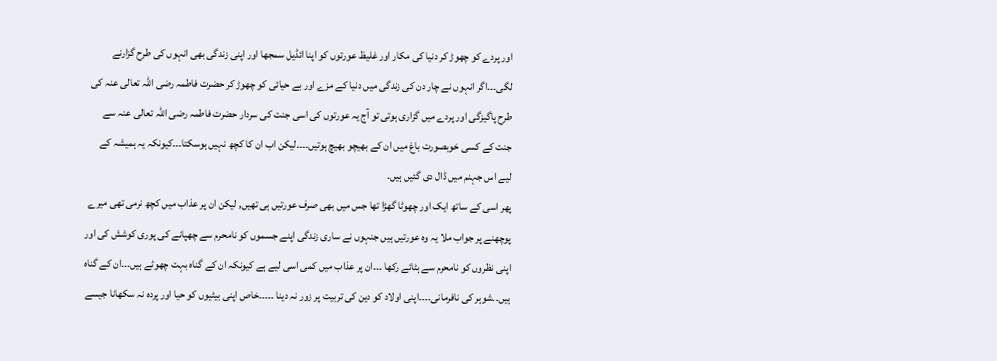اور پردے کو چھوڑ کر دنیا کی مکار اور غلیظ عورتوں کو اپنا ائڈیل سمجھا اور اپنی زندگی بھی انہوں کی طرح گزارنے لگی۔۔۔اگر انہوں نے چار دن کی زندگی میں دنیا کے مزے اور بے حیائی کو چھوڑ کر حضرت فاطمہ رضی اللہ تعالی عنہ کی طرح پاگیزگی اور پردے میں گزاری ہوتی تو آج یہ عورتوں کی اسی جنت کی سردار حضرت فاطمہ رضی اللہ تعالی عنہ سے جنت کے کسی خوبصورت باغ میں ان کے بھیچو بھیچ ہوتیں۔۔۔۔لیکن اب ان کا کچھ نہیں ہوسکتا۔۔۔کیونکہ یہ ہمیشہ کے لیے اس جہنم میں ڈال دی گئیں ہیں۔
پھر اسی کے ساتھ ایک اور چھوٹا گھڑا تھا جس میں بھی صرف عورتیں ہی تھیں, لیکن ان پر عذاب میں کچھ نرمی تھی میرے پوچھنے پر جواب ملا یہ وہ عورتیں ہیں جنہوں نے ساری زندگی اپنے جسموں کو نامحرم سے چھپانے کی پوری کوشش کی اور اپنی نظروں کو نامحرم سے ہٹائے رکھا ۔۔۔ان پر عذاب میں کمی اسی لیے ہے کیونکہ ان کے گناہ بہت چھوٹے ہیں۔۔۔ان کے گناہ ہیں۔۔شوہر کی نافرمانی۔۔۔۔اپنی اولاد کو دین کی تربیت پر زور نہ دینا ۔۔۔۔۔خاص اپنی بیٹیوں کو حیا اور پردہ نہ سکھانا جیسے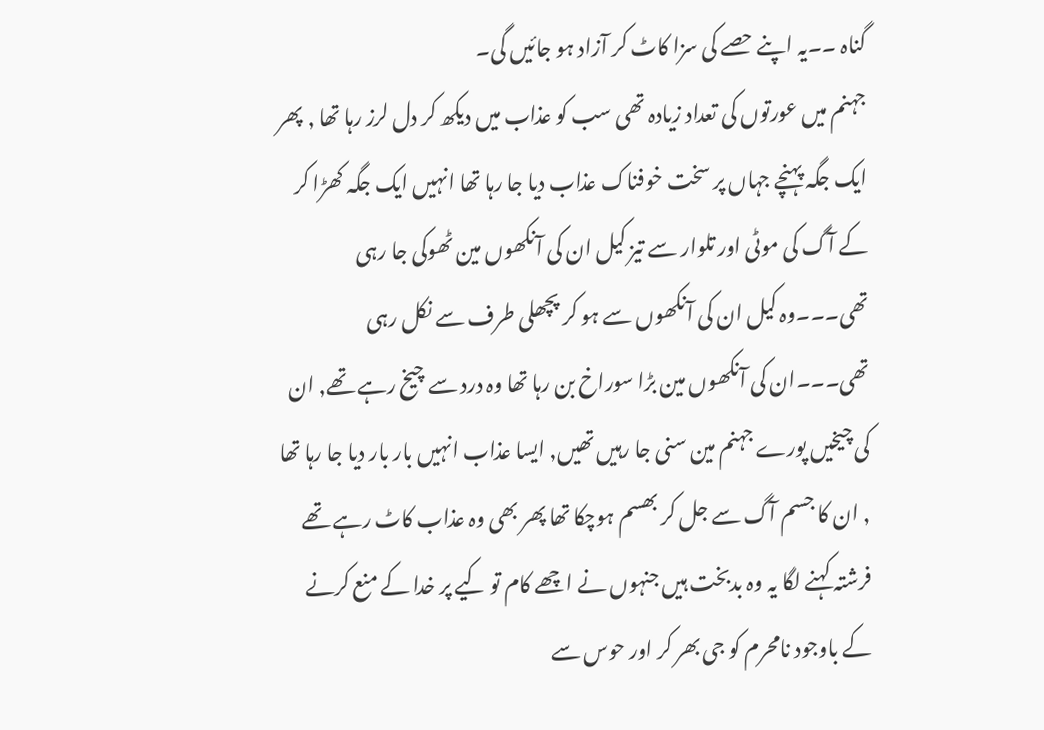گناہ ۔۔یہ اپنے حصے کی سزا کاٹ کر آزاد ہو جائیں گی۔
جہنم میں عورتوں کی تعداد زیادہ تھی سب کو عذاب میں دیکھ کر دل لرز رہا تھا , پھر ایک جگہ پہنچے جہاں پر سخت خوفناک عذاب دیا جا رہا تھا انہیں ایک جگہ کھڑا کر کے آگ کی موٹی اور تلوار سے تیز کیل ان کی آنکھوں مین ٹھوکی جا رہی تھی۔۔۔وہ کیل ان کی آنکھوں سے ہو کر پچھلی طرف سے نکل رہی تھی۔۔۔ان کی آنکھوں مین بڑا سوراخ بن رہا تھا وہ درد سے چیخ رہے تھے, ان کی چیخیں پورے جہنم مین سنی جا رہیں تھیں, ایسا عذاب انہیں بار بار دیا جا رہا تھا , ان کا جسم آگ سے جل کر بھسم ہوچکا تھا پھر بھی وہ عذاب کاٹ رہے تھے فرشتہ کہنے لگا یہ وہ بدبخت ہیں جنہوں نے اچھے کام تو کیے پر خدا کے منع کرنے کے باوجود نامحرم کو جی بھر کر اور حوس سے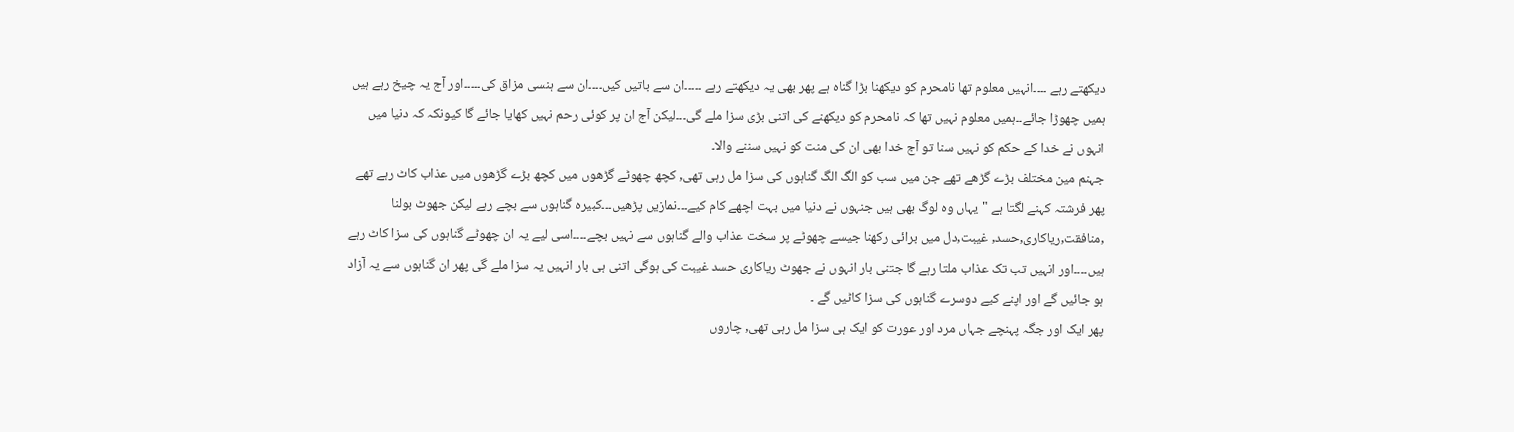دیکھتے رہے ۔۔۔۔انہیں معلوم تھا نامحرم کو دیکھنا بڑا گناہ ہے پھر بھی یہ دیکھتے رہے ۔۔۔۔۔ان سے باتیں کیں۔۔۔۔ان سے ہنسی مزاق کی۔۔۔۔۔اور آج یہ چیخ رہے ہیں ہمیں چھوڑا جائے۔۔ہمیں معلوم نہیں تھا کہ نامحرم کو دیکھنے کی اتنی بڑی سزا ملے گی۔۔۔لیکن آج ان پر کوئی رحم نہیں کھایا جائے گا کیونکہ کہ دنیا میں انہوں نے خدا کے حکم کو نہیں سنا تو آج خدا بھی ان کی منت کو نہیں سننے والا۔
جہنم مین مختلف بڑے گڑھے تھے جن میں سب کو الگ الگ گناہوں کی سزا مل رہی تھی, کچھ چھوٹے گڑھوں میں کچھ بڑے گڑھوں میں عذاب کاٹ رہے تھے پھر فرشتہ کہنے لگتا ہے "یہاں وہ لوگ بھی ہیں جنہوں نے دنیا میں بہت اچھے کام کیے۔۔۔نمازیں پڑھیں۔۔۔کبیرہ گناہوں سے بچے رہے لیکن جھوٹ بولنا ,منافقت,ریاکاری,حسد, غیبت,دل میں برائی رکھنا جیسے چھوٹے پر سخت عذاب والے گناہوں سے نہیں بچے۔۔۔۔اسی لیے یہ ان چھوٹے گناہوں کی سزا کاٹ رہے ہیں۔۔۔۔اور انہیں تب تک عذاب ملتا رہے گا جتنی بار انہوں نے جھوٹ ریاکاری حسد غیبت کی ہوگی اتنی ہی بار انہیں یہ سزا ملے گی پھر ان گناہوں سے یہ آزاد ہو جائیں گے اور اپنے کیے دوسرے گناہوں کی سزا کاٹیں گے ۔
پھر ایک اور جگہ پہنچے جہاں مرد اور عورت کو ایک ہی سزا مل رہی تھی, چاروں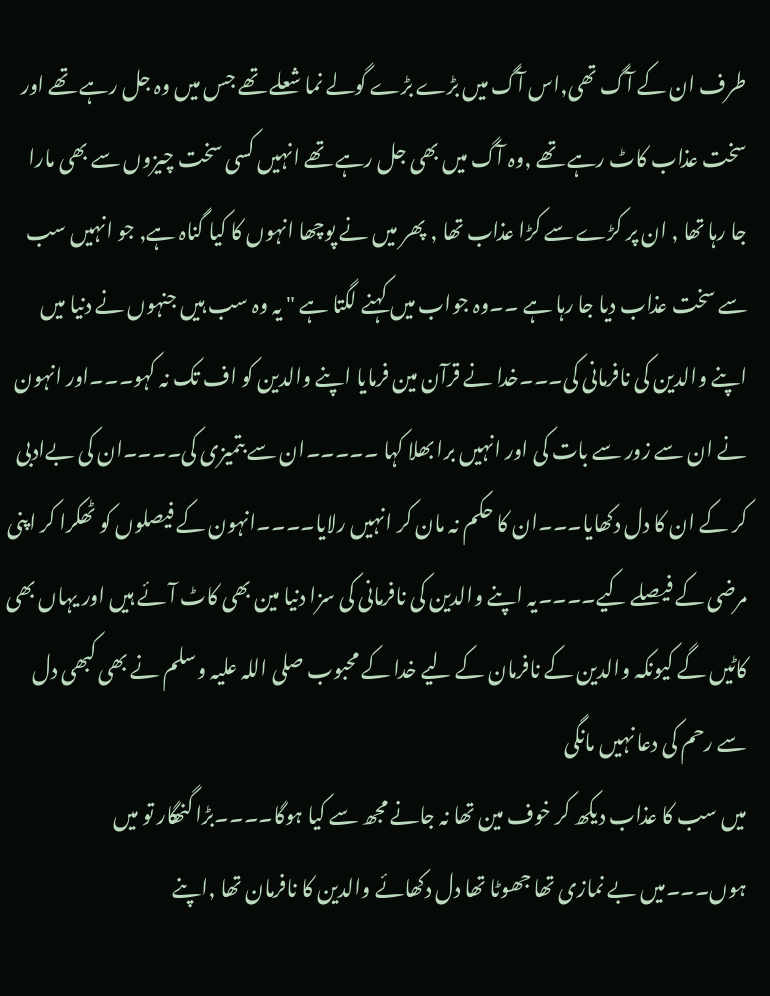طرف ان کے آگ تھی,اس آگ میں بڑے بڑے گولے نما شعلے تھے جس میں وہ جل رہے تھے اور سخت عذاب کاٹ رہے تھے ,وہ آگ میں بھی جل رہے تھے انہیں کسی سخت چیزوں سے بھی مارا جا رہا تھا , ان پر کڑے سے کڑا عذاب تھا , پھر میں نے پوچھا انہوں کا کیا گناہ ہے, جو انہیں سب سے سخت عذاب دیا جا رہا ہے ۔۔وہ جواب میں کہنے لگتا ہے " یہ وہ سب ہیں جنہوں نے دنیا میں اپنے والدین کی نافرمانی کی۔۔۔خدا نے قرآن مین فرمایا اپنے والدین کو اف تک نہ کہو۔۔۔اور انہون نے ان سے زور سے بات کی اور انہیں برا بھلا کہا ۔۔۔۔۔ان سے بتمیزی کی۔۔۔۔ان کی بےادبی کر کے ان کا دل دکھایا۔۔۔ان کا حکم نہ مان کر انہیں رلایا۔۔۔۔انہون کے فیصلوں کو ٹھکرا کر اپنی مرضی کے فیصلے کیے۔۔۔۔یہ اپنے والدین کی نافرمانی کی سزا دنیا مین بھی کاٹ آئے ہیں اور یہاں بھی کاٹیں گے کیونکہ والدین کے نافرمان کے لیے خدا کے محبوب صلی اللہ علیہ وسلم نے بھی کبھی دل سے رحم کی دعا نہیں مانگی
میں سب کا عذاب دیکھ کر خوف مین تھا نہ جانے مجھ سے کیا ہوگا۔۔۔۔بڑا گنھگار تو میں ہوں۔۔۔میں بے نمازی تھا جھوٹا تھا دل دکھائے والدین کا نافرمان تھا ,اپنے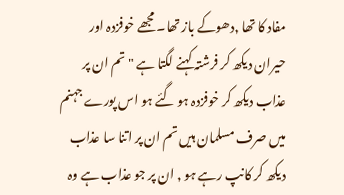مفاد کا تھا ,دھوکے باز تھا۔ مجھے خوفزدہ اور حیران دیکھ کر فرشتہ کہنے لگتا ہے " تم ان پر عذاب دیکھ کر خوفزدہ ہو گئے ہو اس پورے جہنم میں صرف مسلمان ہیں تم ان پر اتنا سا عذاب دیکھ کر کانپ رہے ہو , ان پر جو عذاب ہے وہ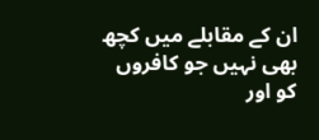ان کے مقابلے میں کچھ بھی نہیں جو کافروں کو اور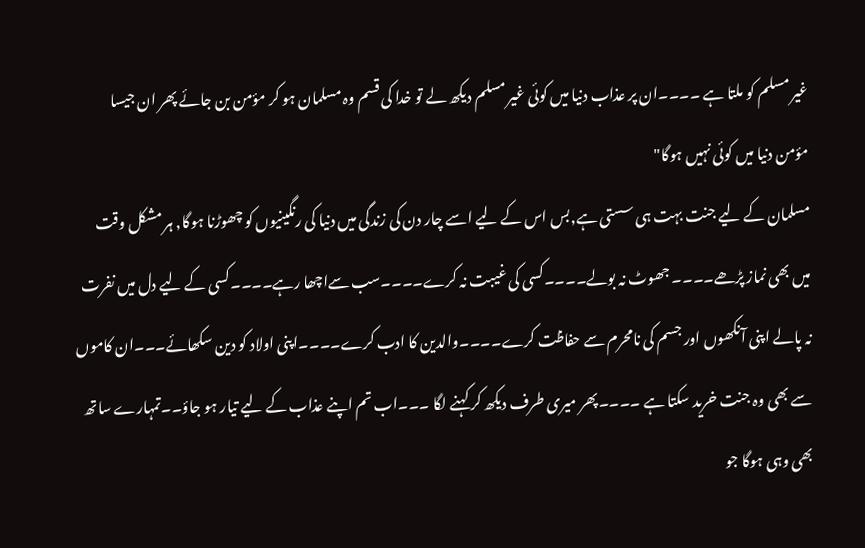غیر مسلم کو ملتا ہے ۔۔۔۔ان پر عذاب دنیا میں کوئی غیر مسلم دیکھ لے تو خدا کی قسم وہ مسلمان ہو کر مؤمن بن جائے پھر ان جیسا مؤمن دنیا میں کوئی نہیں ہوگا"
مسلمان کے لیے جنت بہت ہی سستی ہے,بس اس کے لیے اسے چار دن کی زندگی میں دنیا کی رنگینیوں کو چھوڑنا ہوگا, ہر مشکل وقت میں بھی نماز پڑھے۔۔۔۔ جھوٹ نہ بولے۔۔۔۔کسی کی غیبت نہ کرے۔۔۔۔سب سےاچھا رہے۔۔۔۔کسی کے لیے دل میں نفرت نہ پالے اپنی آنکھوں اور جسم کی نامحرم سے حفاظت کرے۔۔۔۔والدین کا ادب کرے۔۔۔۔اپنی اولاد کو دین سکھائے۔۔۔ان کاموں سے بھی وہ جنت خرید سکتا ہے ۔۔۔۔پھر میری طرف دیکھ کر کہنے لگا ۔۔۔اب تم اپنے عذاب کے لیے تیار ہو جاؤ۔۔تمہارے ساتھ بھی وہی ہوگا جو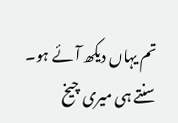تم یہاں دیکھ آئے ہو۔
سنتے ہی میری چیخ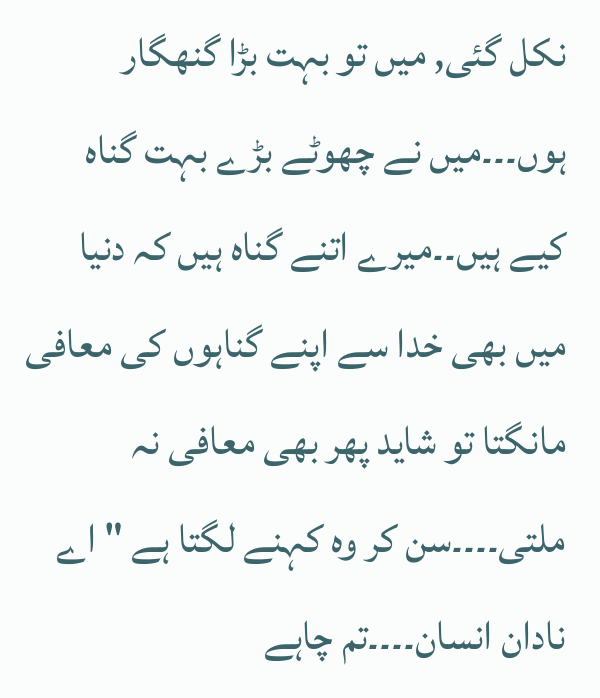نکل گئی, میں تو بہت بڑا گنھگار ہوں۔۔۔میں نے چھوٹے بڑے بہت گناہ کیے ہیں۔۔میرے اتنے گناہ ہیں کہ دنیا میں بھی خدا سے اپنے گناہوں کی معافی مانگتا تو شاید پھر بھی معافی نہ ملتی۔۔۔۔سن کر وہ کہنے لگتا ہے " اے نادان انسان۔۔۔۔تم چاہے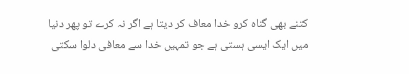کتنے بھی گناہ کرو خدا معاف کر دیتا ہے اگر نہ کرے تو پھر دنیا میں ایک ایسی ہستی ہے جو تمہیں خدا سے معافی دلوا سکتی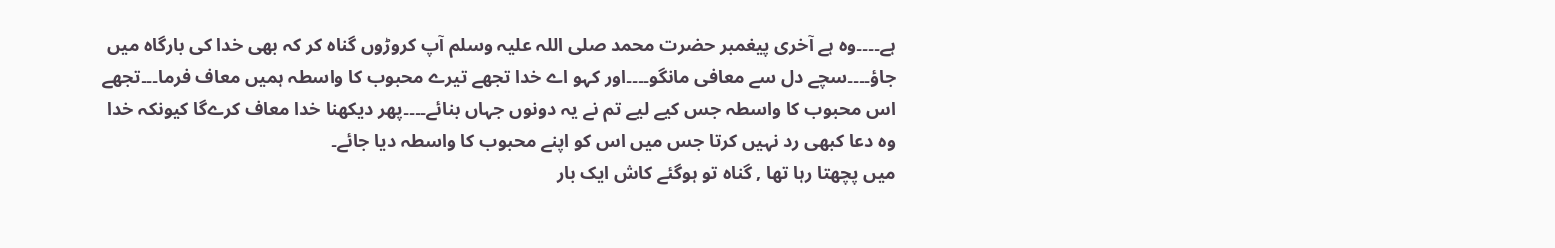ہے۔۔۔۔وہ ہے آخری پیغمبر حضرت محمد صلی اللہ علیہ وسلم آپ کروڑوں گناہ کر کہ بھی خدا کی بارگاہ میں جاؤ۔۔۔۔سچے دل سے معافی مانگو۔۔۔۔اور کہو اے خدا تجھے تیرے محبوب کا واسطہ ہمیں معاف فرما۔۔۔تجھے اس محبوب کا واسطہ جس کیے لیے تم نے یہ دونوں جہاں بنائے۔۔۔۔پھر دیکھنا خدا معاف کرےگا کیونکہ خدا وہ دعا کبھی رد نہیں کرتا جس میں اس کو اپنے محبوب کا واسطہ دیا جائے۔
میں پچھتا رہا تھا , گناہ تو ہوگئے کاش ایک بار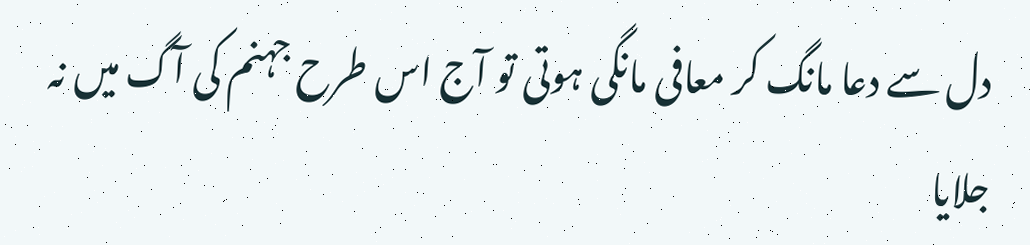دل سے دعا مانگ کر معافی مانگی ہوتی تو آج اس طرح جہنم کی آگ میں نہ جلایا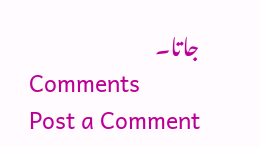جاتا۔
Comments
Post a Comment